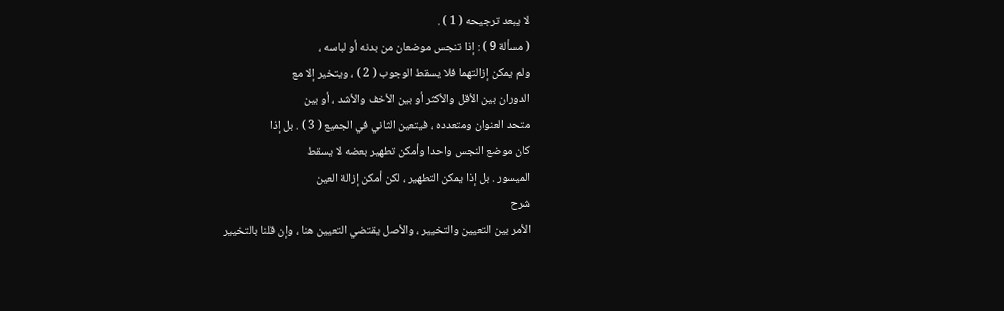لا يبعد ترجيحه ( 1 ) .
( مسألة 9 ) : إذا تنجس موضعان من بدنه أو لباسه ،
ولم يمكن إزالتهما فلا يسقط الوجوب ( 2 ) ، ويتخير إلا مع
الدوران بين الأقل والأكثر أو بين الأخف والأشد ، أو بين
متحد العنوان ومتعدده ، فيتعين الثاني في الجميع ( 3 ) . بل إذا
كان موضع النجس واحدا وأمكن تطهير بعضه لا يسقط
الميسور . بل إذا يمكن التطهير ، لكن أمكن إزالة العين
شرح
الأمر بين التعيين والتخيير ، والأصل يقتضي التعيين هنا ، وإن قلنا بالتخيير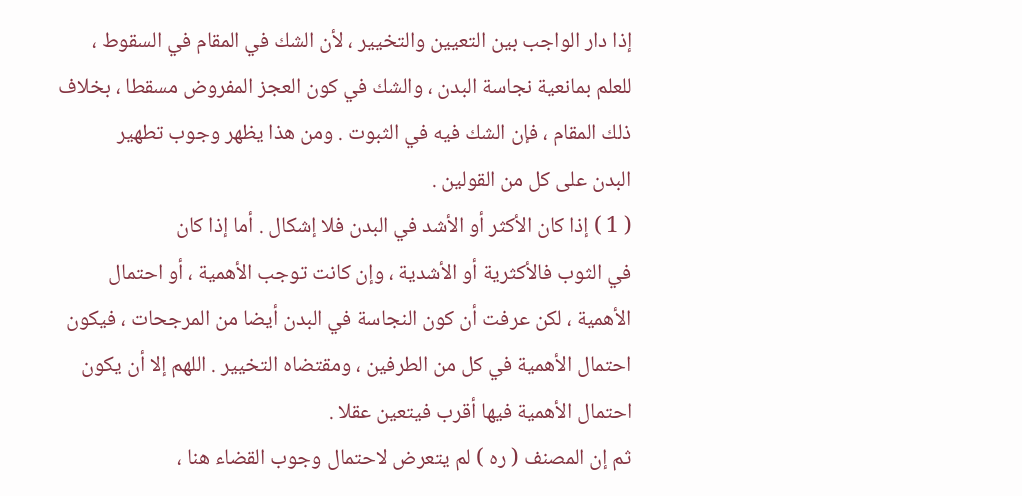إذا دار الواجب بين التعيين والتخيير ، لأن الشك في المقام في السقوط ،
للعلم بمانعية نجاسة البدن ، والشك في كون العجز المفروض مسقطا ، بخلاف
ذلك المقام ، فإن الشك فيه في الثبوت . ومن هذا يظهر وجوب تطهير
البدن على كل من القولين .
( 1 ) إذا كان الأكثر أو الأشد في البدن فلا إشكال . أما إذا كان
في الثوب فالأكثرية أو الأشدية ، وإن كانت توجب الأهمية ، أو احتمال
الأهمية ، لكن عرفت أن كون النجاسة في البدن أيضا من المرجحات ، فيكون
احتمال الأهمية في كل من الطرفين ، ومقتضاه التخيير . اللهم إلا أن يكون
احتمال الأهمية فيها أقرب فيتعين عقلا .
ثم إن المصنف ( ره ) لم يتعرض لاحتمال وجوب القضاء هنا ،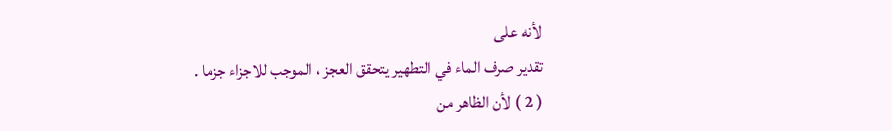لأنه على
تقدير صرف الماء في التطهير يتحقق العجز ، الموجب للاجزاء جزما .
( 2 ) لأن الظاهر من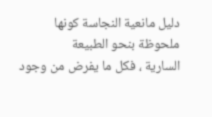دليل مانعية النجاسة كونها ملحوظة بنحو الطبيعة
السارية ، فكل ما يفرض من وجود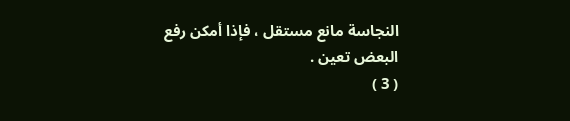النجاسة مانع مستقل ، فإذا أمكن رفع
البعض تعين .
( 3 )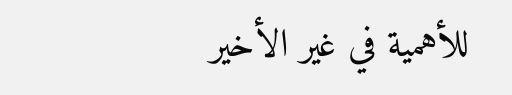للأهمية في غير الأخير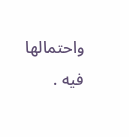واحتمالها فيه .